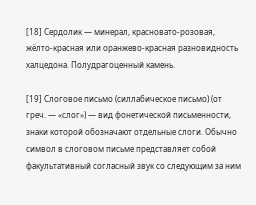[18] Сердолик — минерал, красновато-розовая, жёлто-красная или оранжево-красная разновидность халцедона. Полудрагоценный камень.

[19] Слоговое письмо (силлабическое письмо) (от греч. — «слог») — вид фонетической письменности, знаки которой обозначают отдельные слоги. Обычно символ в слоговом письме представляет собой факультативный согласный звук со следующим за ним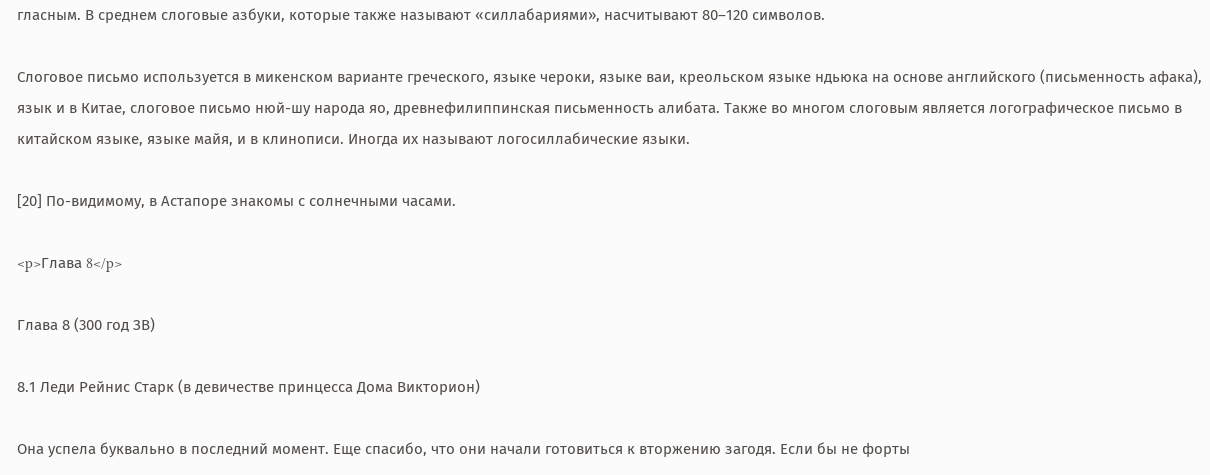гласным. В среднем слоговые азбуки, которые также называют «силлабариями», насчитывают 80–120 символов.

Слоговое письмо используется в микенском варианте греческого, языке чероки, языке ваи, креольском языке ндьюка на основе английского (письменность афака), язык и в Китае, слоговое письмо нюй-шу народа яо, древнефилиппинская письменность алибата. Также во многом слоговым является логографическое письмо в китайском языке, языке майя, и в клинописи. Иногда их называют логосиллабические языки.

[20] По-видимому, в Астапоре знакомы с солнечными часами.

<p>Глава 8</p>

Глава 8 (300 год ЗВ)

8.1 Леди Рейнис Старк (в девичестве принцесса Дома Викторион)

Она успела буквально в последний момент. Еще спасибо, что они начали готовиться к вторжению загодя. Если бы не форты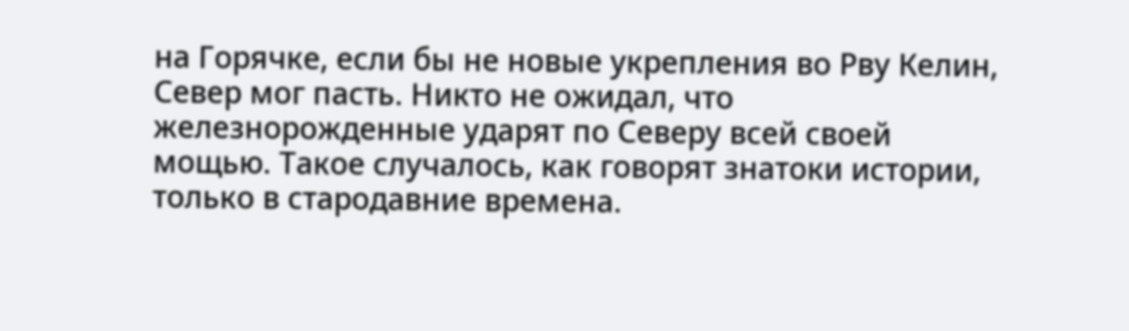на Горячке, если бы не новые укрепления во Рву Келин, Север мог пасть. Никто не ожидал, что железнорожденные ударят по Северу всей своей мощью. Такое случалось, как говорят знатоки истории, только в стародавние времена.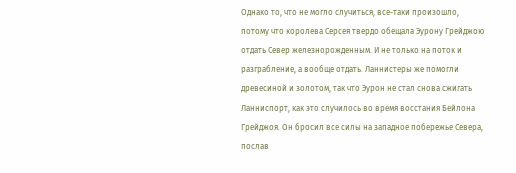Однако то, что не могло случиться, все-таки произошло, потому что королева Серсея твердо обещала Эурону Грейджою отдать Север железнорожденным. И не только на поток и разграбление, а вообще отдать. Ланнистеры же помогли древесиной и золотом, так что Эурон не стал снова сжигать Ланниспорт, как это случилось во время восстания Бейлона Грейджоя. Он бросил все силы на западное побережье Севера, послав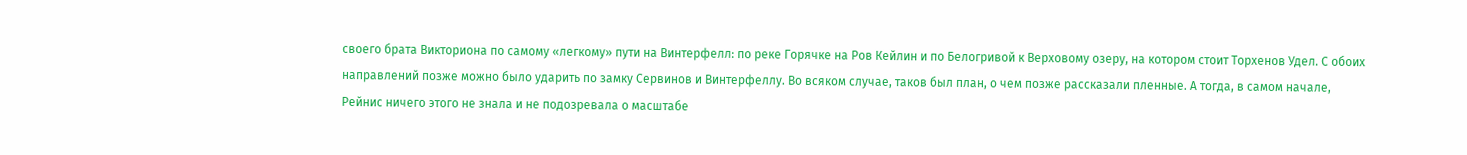своего брата Викториона по самому «легкому» пути на Винтерфелл: по реке Горячке на Ров Кейлин и по Белогривой к Верховому озеру, на котором стоит Торхенов Удел. С обоих направлений позже можно было ударить по замку Сервинов и Винтерфеллу. Во всяком случае, таков был план, о чем позже рассказали пленные. А тогда, в самом начале, Рейнис ничего этого не знала и не подозревала о масштабе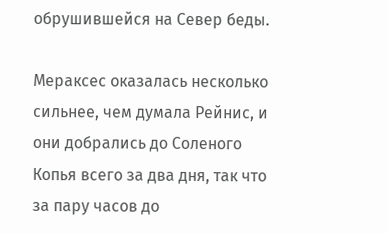обрушившейся на Север беды.

Мераксес оказалась несколько сильнее, чем думала Рейнис, и они добрались до Соленого Копья всего за два дня, так что за пару часов до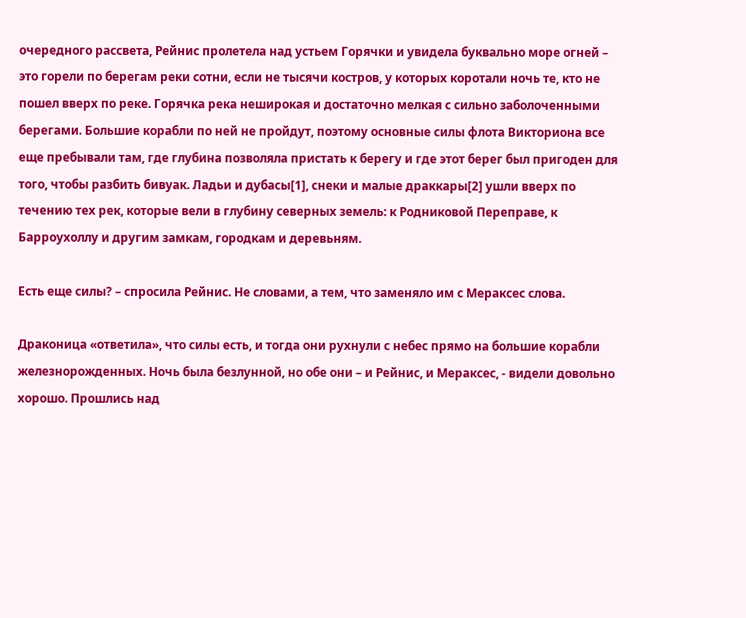очередного рассвета, Рейнис пролетела над устьем Горячки и увидела буквально море огней – это горели по берегам реки сотни, если не тысячи костров, у которых коротали ночь те, кто не пошел вверх по реке. Горячка река неширокая и достаточно мелкая с сильно заболоченными берегами. Большие корабли по ней не пройдут, поэтому основные силы флота Викториона все еще пребывали там, где глубина позволяла пристать к берегу и где этот берег был пригоден для того, чтобы разбить бивуак. Ладьи и дубасы[1], снеки и малые драккары[2] ушли вверх по течению тех рек, которые вели в глубину северных земель: к Родниковой Переправе, к Барроухоллу и другим замкам, городкам и деревьням.

Есть еще силы? – спросила Рейнис. Не словами, а тем, что заменяло им с Мераксес слова.

Драконица «ответила», что силы есть, и тогда они рухнули с небес прямо на большие корабли железнорожденных. Ночь была безлунной, но обе они – и Рейнис, и Мераксес, - видели довольно хорошо. Прошлись над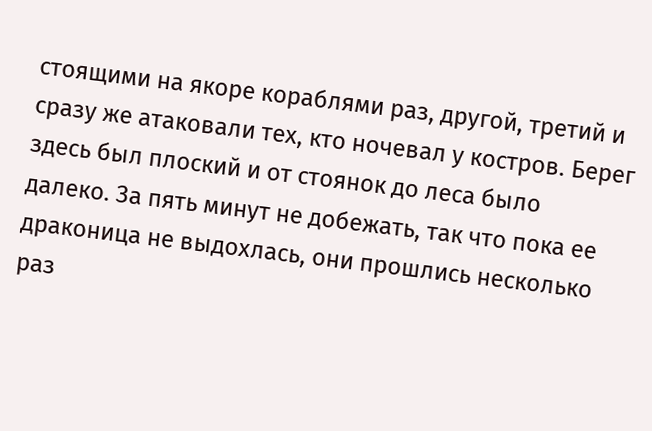стоящими на якоре кораблями раз, другой, третий и сразу же атаковали тех, кто ночевал у костров. Берег здесь был плоский и от стоянок до леса было далеко. За пять минут не добежать, так что пока ее драконица не выдохлась, они прошлись несколько раз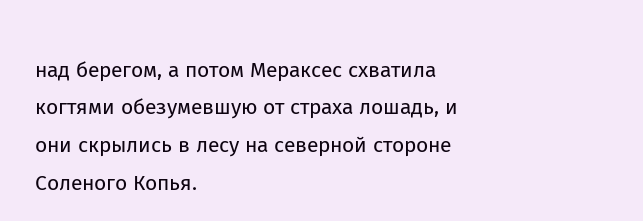над берегом, а потом Мераксес схватила когтями обезумевшую от страха лошадь, и они скрылись в лесу на северной стороне Соленого Копья.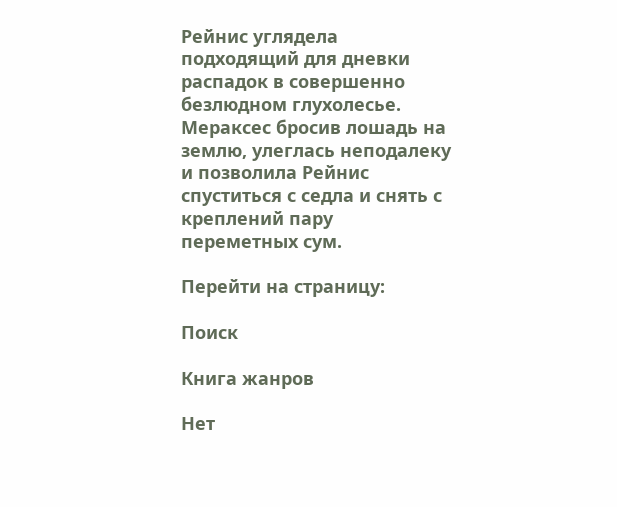Рейнис углядела подходящий для дневки распадок в совершенно безлюдном глухолесье. Мераксес бросив лошадь на землю, улеглась неподалеку и позволила Рейнис спуститься с седла и снять с креплений пару переметных сум.

Перейти на страницу:

Поиск

Книга жанров

Нет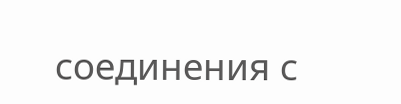соединения с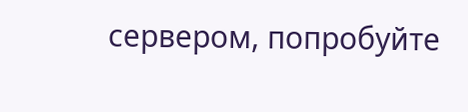сервером, попробуйте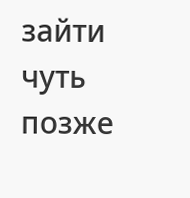зайти чуть позже